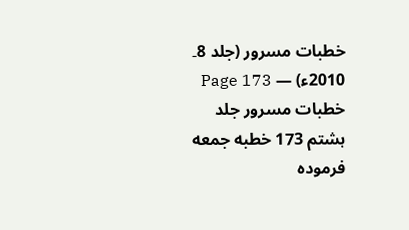خطبات مسرور (جلد 8۔ 2010ء) — Page 173
خطبات مسرور جلد ہشتم 173 خطبه جمعه فرمودہ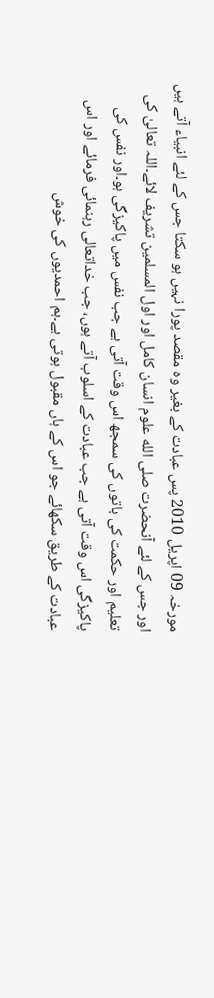مورخہ 09 اپریل 2010 پس عبادت کے بغیر وہ مقصد پورا نہیں ہو سکتا جس کے لئے انبیاء آتے ہیں اور جس کے لئے آنحضرت صلی الله علوم انسان کامل اور اول المسلمین تشریف لائے۔اللہ تعالیٰ کی تعلیم اور حکمت کی باتوں کی سمجھ اس وقت آتی ہے جب نفس میں پاکیزگی ہو۔اور نفس کی پاکیزگی اس وقت آتی ہے جب عبادت کے اسلوب آتے ہوں، جب خداتعالی رہنمائی فرمائے اور اس عبادت کے طریق سکھائے جو اس کے ہاں مقبول ہوتی ہے۔ہم احمدیوں کی خوش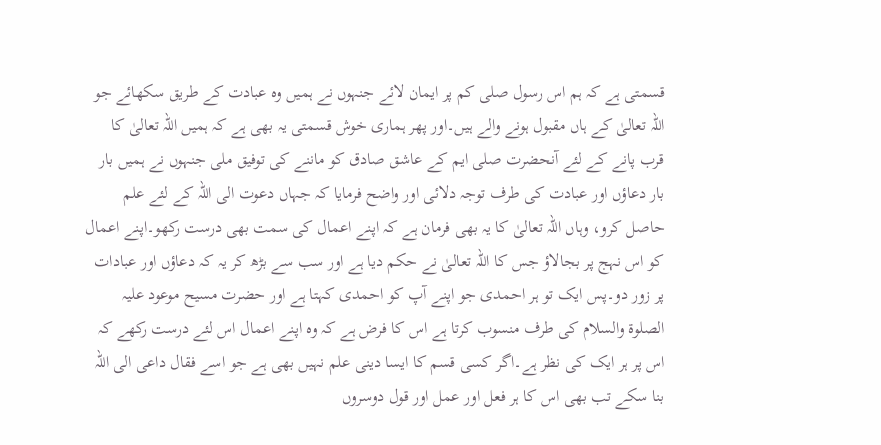قسمتی ہے کہ ہم اس رسول صلی کم پر ایمان لائے جنہوں نے ہمیں وہ عبادت کے طریق سکھائے جو اللہ تعالیٰ کے ہاں مقبول ہونے والے ہیں۔اور پھر ہماری خوش قسمتی یہ بھی ہے کہ ہمیں اللہ تعالیٰ کا قرب پانے کے لئے آنحضرت صلی ایم کے عاشق صادق کو ماننے کی توفیق ملی جنہوں نے ہمیں بار بار دعاؤں اور عبادت کی طرف توجہ دلائی اور واضح فرمایا کہ جہاں دعوت الی اللہ کے لئے علم حاصل کرو، وہاں اللہ تعالیٰ کا یہ بھی فرمان ہے کہ اپنے اعمال کی سمت بھی درست رکھو۔اپنے اعمال کو اس نہج پر بجالاؤ جس کا اللہ تعالیٰ نے حکم دیا ہے اور سب سے بڑھ کر یہ کہ دعاؤں اور عبادات پر زور دو۔پس ایک تو ہر احمدی جو اپنے آپ کو احمدی کہتا ہے اور حضرت مسیح موعود علیہ الصلوۃ والسلام کی طرف منسوب کرتا ہے اس کا فرض ہے کہ وہ اپنے اعمال اس لئے درست رکھے کہ اس پر ہر ایک کی نظر ہے۔اگر کسی قسم کا ایسا دینی علم نہیں بھی ہے جو اسے فقال داعی الی اللہ بنا سکے تب بھی اس کا ہر فعل اور عمل اور قول دوسروں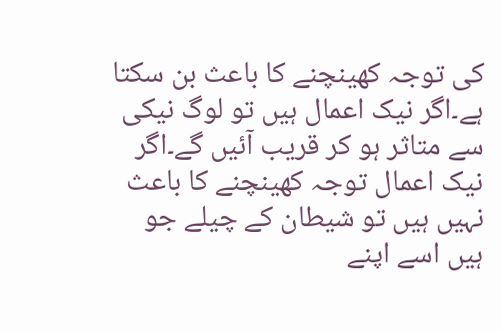کی توجہ کھینچنے کا باعث بن سکتا ہے۔اگر نیک اعمال ہیں تو لوگ نیکی سے متاثر ہو کر قریب آئیں گے۔اگر نیک اعمال توجہ کھینچنے کا باعث نہیں ہیں تو شیطان کے چیلے جو ہیں اسے اپنے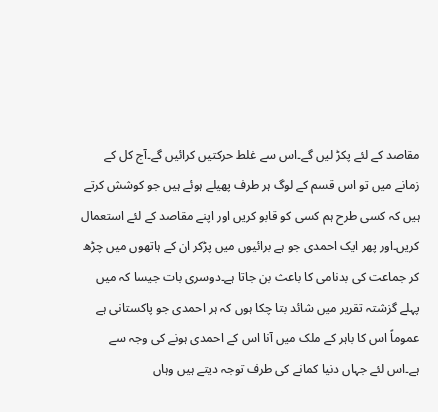مقاصد کے لئے پکڑ لیں گے۔اس سے غلط حرکتیں کرائیں گے۔آج کل کے زمانے میں تو اس قسم کے لوگ ہر طرف پھیلے ہوئے ہیں جو کوشش کرتے ہیں کہ کسی طرح ہم کسی کو قابو کریں اور اپنے مقاصد کے لئے استعمال کریں۔اور پھر ایک احمدی جو ہے برائیوں میں پڑکر ان کے ہاتھوں میں چڑھ کر جماعت کی بدنامی کا باعث بن جاتا ہے۔دوسری بات جیسا کہ میں پہلے گزشتہ تقریر میں شائد بتا چکا ہوں کہ ہر احمدی جو پاکستانی ہے عموماً اس کا باہر کے ملک میں آنا اس کے احمدی ہونے کی وجہ سے ہے۔اس لئے جہاں دنیا کمانے کی طرف توجہ دیتے ہیں وہاں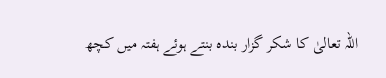اللہ تعالیٰ کا شکر گزار بندہ بنتے ہوئے ہفتہ میں کچھ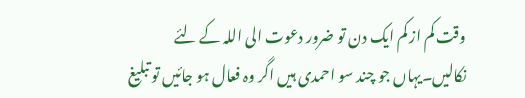وقت کم از کم ایک دن تو ضرور دعوت الی اللہ کے لئے نکالیں۔یہاں جو چند سو احمدی ہیں اگر وہ فعال ہو جائیں تو تبلیغ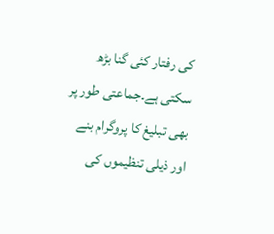کی رفتار کئی گنا بڑھ سکتی ہے۔جماعتی طور پر بھی تبلیغ کا پروگرام بنے اور ذیلی تنظیموں کی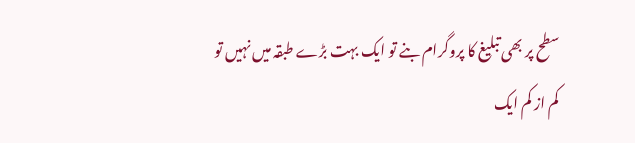سطح پر بھی تبلیغ کا پروگرام بنے تو ایک بہت بڑے طبقہ میں نہیں تو کم از کم ایک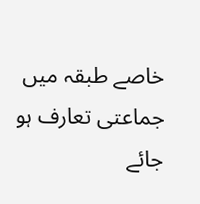خاصے طبقہ میں جماعتی تعارف ہو جائے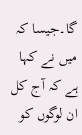گا۔جیسا کہ میں نے کہا ہے کہ آج کل ان لوگوں کو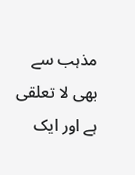مذہب سے بھی لا تعلقی ہے اور ایک